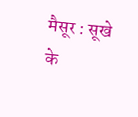मैसूर : सूखे के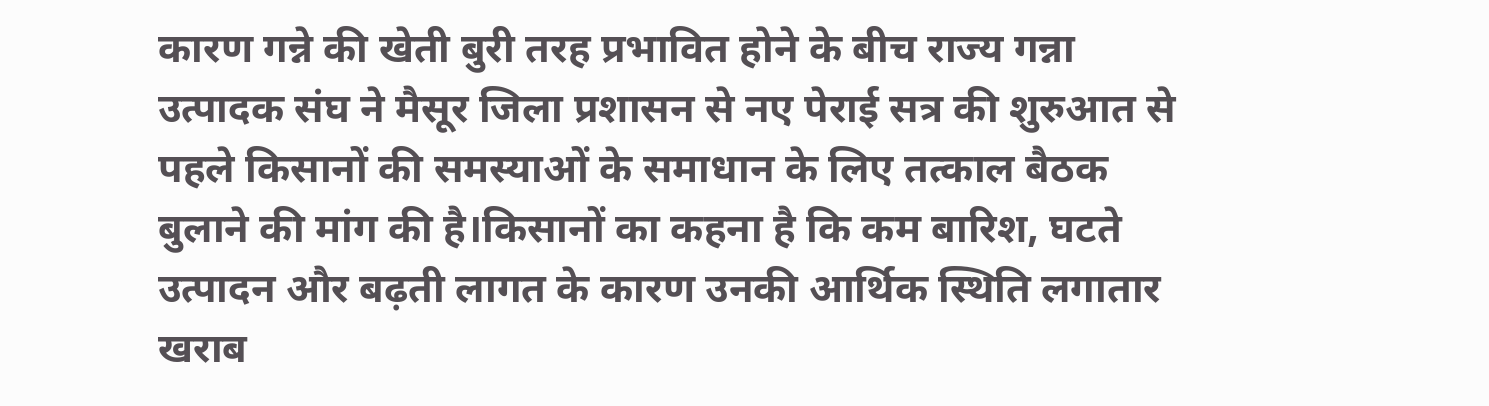कारण गन्ने की खेती बुरी तरह प्रभावित होने के बीच राज्य गन्ना उत्पादक संघ ने मैसूर जिला प्रशासन से नए पेराई सत्र की शुरुआत से पहले किसानों की समस्याओं के समाधान के लिए तत्काल बैठक बुलाने की मांग की है।किसानों का कहना है कि कम बारिश, घटते उत्पादन और बढ़ती लागत के कारण उनकी आर्थिक स्थिति लगातार खराब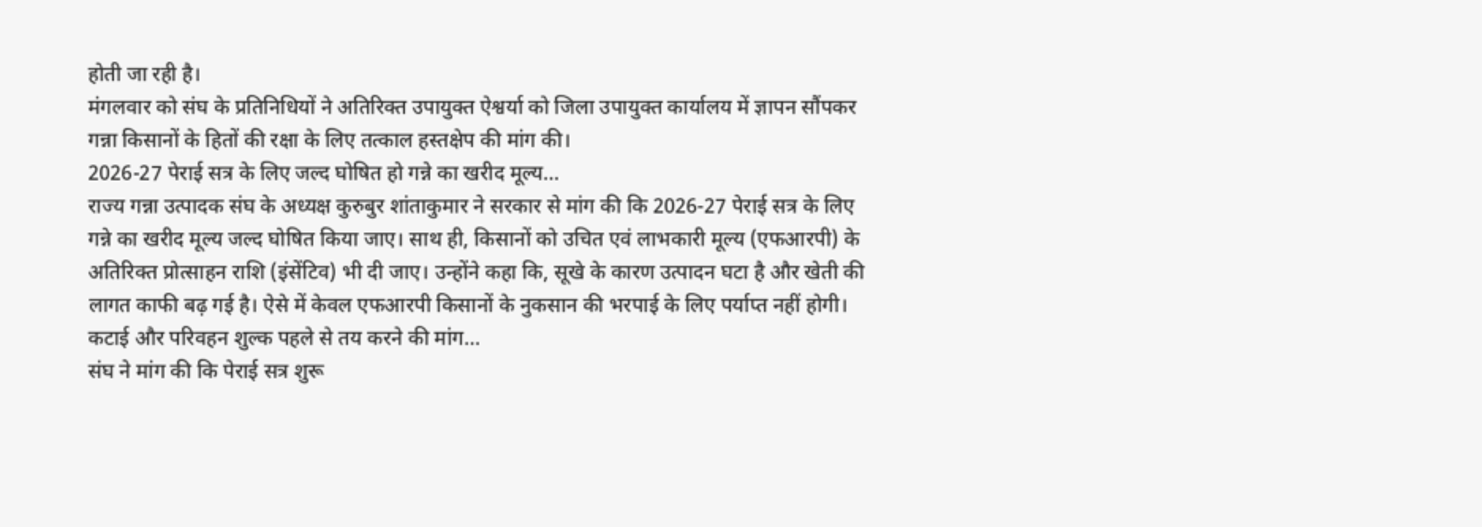होती जा रही है।
मंगलवार को संघ के प्रतिनिधियों ने अतिरिक्त उपायुक्त ऐश्वर्या को जिला उपायुक्त कार्यालय में ज्ञापन सौंपकर गन्ना किसानों के हितों की रक्षा के लिए तत्काल हस्तक्षेप की मांग की।
2026-27 पेराई सत्र के लिए जल्द घोषित हो गन्ने का खरीद मूल्य…
राज्य गन्ना उत्पादक संघ के अध्यक्ष कुरुबुर शांताकुमार ने सरकार से मांग की कि 2026-27 पेराई सत्र के लिए गन्ने का खरीद मूल्य जल्द घोषित किया जाए। साथ ही, किसानों को उचित एवं लाभकारी मूल्य (एफआरपी) के अतिरिक्त प्रोत्साहन राशि (इंसेंटिव) भी दी जाए। उन्होंने कहा कि, सूखे के कारण उत्पादन घटा है और खेती की लागत काफी बढ़ गई है। ऐसे में केवल एफआरपी किसानों के नुकसान की भरपाई के लिए पर्याप्त नहीं होगी।
कटाई और परिवहन शुल्क पहले से तय करने की मांग…
संघ ने मांग की कि पेराई सत्र शुरू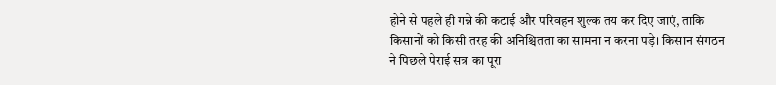होने से पहले ही गन्ने की कटाई और परिवहन शुल्क तय कर दिए जाएं, ताकि किसानों को किसी तरह की अनिश्चितता का सामना न करना पड़े। किसान संगठन ने पिछले पेराई सत्र का पूरा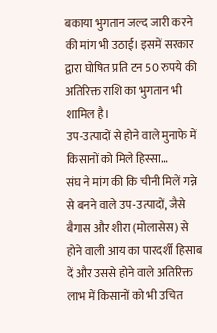बकाया भुगतान जल्द जारी करने की मांग भी उठाई। इसमें सरकार द्वारा घोषित प्रति टन 50 रुपये की अतिरिक्त राशि का भुगतान भी शामिल है।
उप-उत्पादों से होने वाले मुनाफे में किसानों को मिले हिस्सा…
संघ ने मांग की कि चीनी मिलें गन्ने से बनने वाले उप-उत्पादों, जैसे बैगास और शीरा (मोलासेस) से होने वाली आय का पारदर्शी हिसाब दें और उससे होने वाले अतिरिक्त लाभ में किसानों को भी उचित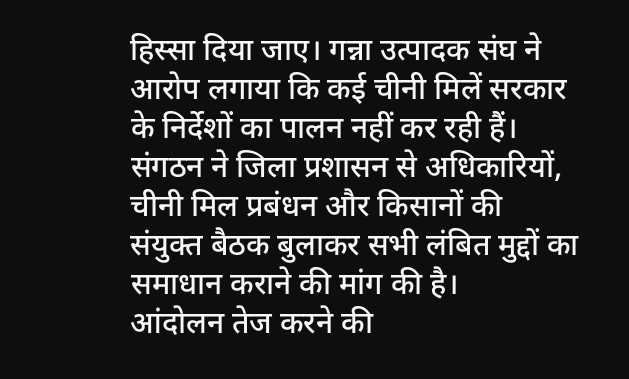हिस्सा दिया जाए। गन्ना उत्पादक संघ ने आरोप लगाया कि कई चीनी मिलें सरकार के निर्देशों का पालन नहीं कर रही हैं। संगठन ने जिला प्रशासन से अधिकारियों, चीनी मिल प्रबंधन और किसानों की संयुक्त बैठक बुलाकर सभी लंबित मुद्दों का समाधान कराने की मांग की है।
आंदोलन तेज करने की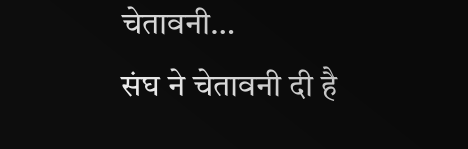चेतावनी…
संघ ने चेतावनी दी है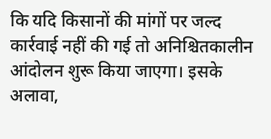कि यदि किसानों की मांगों पर जल्द कार्रवाई नहीं की गई तो अनिश्चितकालीन आंदोलन शुरू किया जाएगा। इसके अलावा,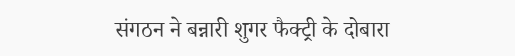संगठन ने बन्नारी शुगर फैक्ट्री के दोबारा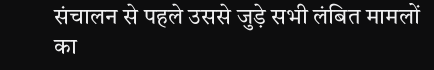संचालन से पहले उससे जुड़े सभी लंबित मामलों का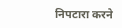निपटारा करने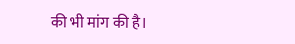की भी मांग की है।